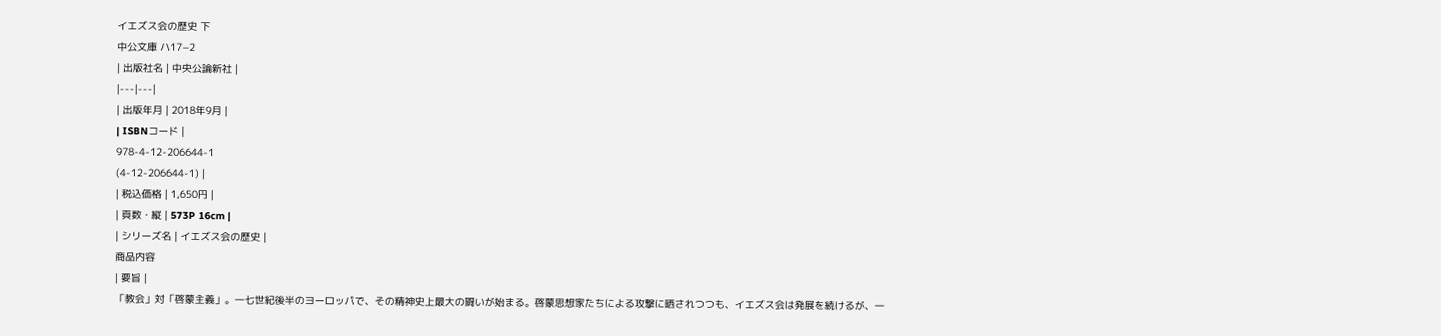イエズス会の歴史 下
中公文庫 ハ17−2
| 出版社名 | 中央公論新社 |
|---|---|
| 出版年月 | 2018年9月 |
| ISBNコード |
978-4-12-206644-1
(4-12-206644-1) |
| 税込価格 | 1,650円 |
| 頁数・縦 | 573P 16cm |
| シリーズ名 | イエズス会の歴史 |
商品内容
| 要旨 |
「教会」対「啓蒙主義」。一七世紀後半のヨーロッパで、その精神史上最大の闘いが始まる。啓蒙思想家たちによる攻撃に晒されつつも、イエズス会は発展を続けるが、一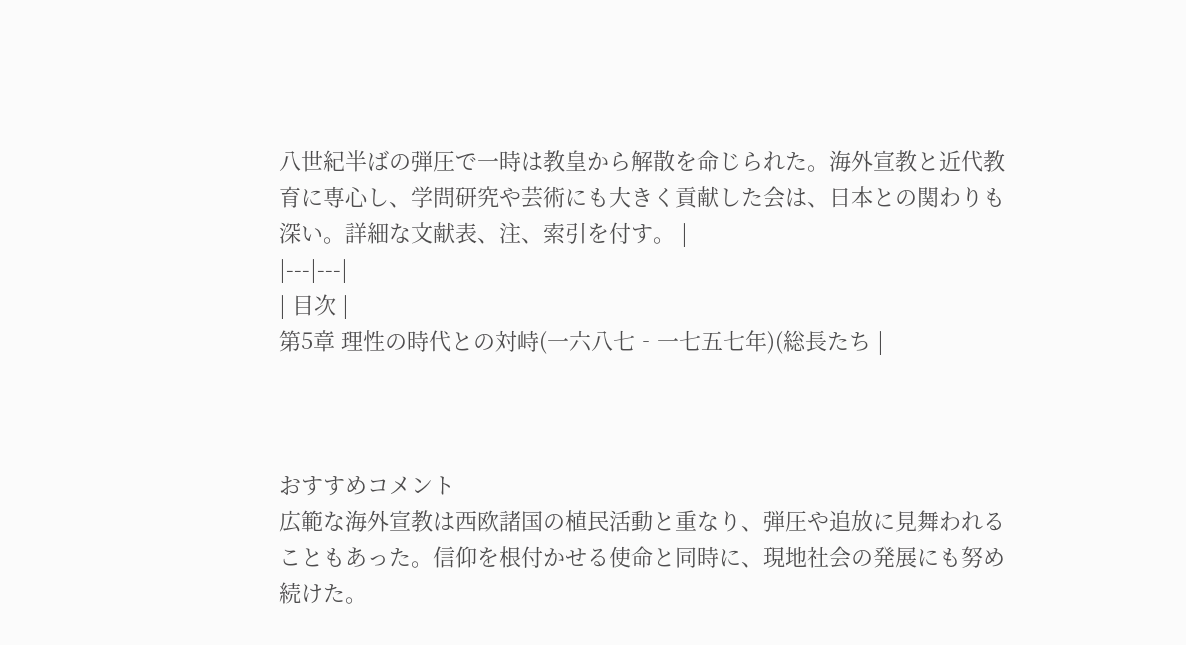八世紀半ばの弾圧で一時は教皇から解散を命じられた。海外宣教と近代教育に専心し、学問研究や芸術にも大きく貢献した会は、日本との関わりも深い。詳細な文献表、注、索引を付す。 |
|---|---|
| 目次 |
第5章 理性の時代との対峙(一六八七‐一七五七年)(総長たち |



おすすめコメント
広範な海外宣教は西欧諸国の植民活動と重なり、弾圧や追放に見舞われることもあった。信仰を根付かせる使命と同時に、現地社会の発展にも努め続けた。